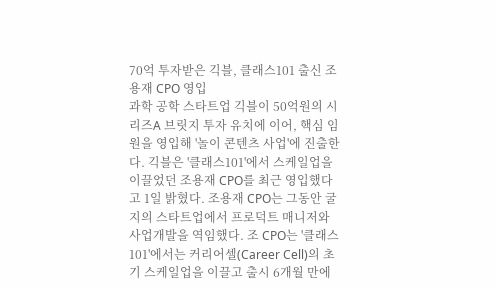70억 투자받은 긱블, 클래스101 출신 조용재 CPO 영입
과학 공학 스타트업 긱블이 50억원의 시리즈A 브릿지 투자 유치에 이어, 핵심 임원을 영입해 '놀이 콘텐츠 사업'에 진출한다. 긱블은 '클래스101'에서 스케일업을 이끌었던 조용재 CPO를 최근 영입했다고 1일 밝혔다. 조용재 CPO는 그동안 굴지의 스타트업에서 프로덕트 매니저와 사업개발을 역임했다. 조 CPO는 '클래스101'에서는 커리어셀(Career Cell)의 초기 스케일업을 이끌고 출시 6개월 만에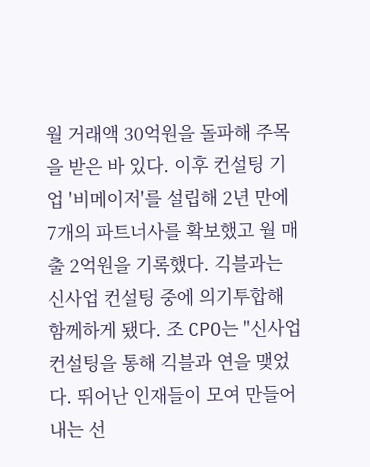월 거래액 30억원을 돌파해 주목을 받은 바 있다. 이후 컨설팅 기업 '비메이저'를 설립해 2년 만에 7개의 파트너사를 확보했고 월 매출 2억원을 기록했다. 긱블과는 신사업 컨설팅 중에 의기투합해 함께하게 됐다. 조 CPO는 "신사업 컨설팅을 통해 긱블과 연을 맺었다. 뛰어난 인재들이 모여 만들어 내는 선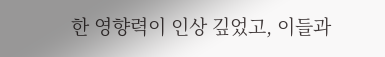한 영향력이 인상 깊었고, 이들과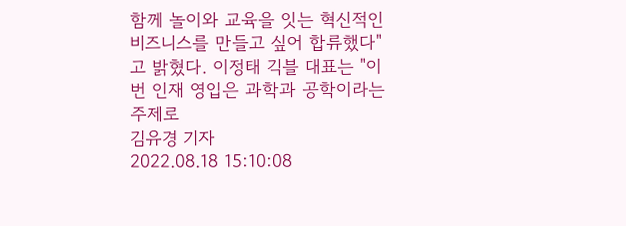함께 놀이와 교육을 잇는 혁신적인 비즈니스를 만들고 싶어 합류했다"고 밝혔다. 이정태 긱블 대표는 "이번 인재 영입은 과학과 공학이라는 주제로
김유경 기자
2022.08.18 15:10:08